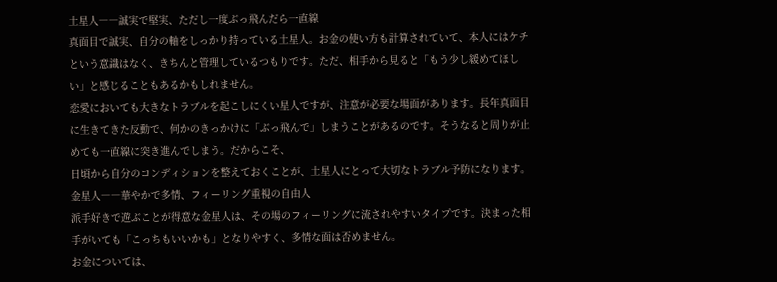土星人――誠実で堅実、ただし一度ぶっ飛んだら一直線
真面目で誠実、自分の軸をしっかり持っている土星人。お金の使い方も計算されていて、本人にはケチという意識はなく、きちんと管理しているつもりです。ただ、相手から見ると「もう少し緩めてほしい」と感じることもあるかもしれません。
恋愛においても大きなトラブルを起こしにくい星人ですが、注意が必要な場面があります。長年真面目に生きてきた反動で、何かのきっかけに「ぶっ飛んで」しまうことがあるのです。そうなると周りが止めても一直線に突き進んでしまう。だからこそ、
日頃から自分のコンディションを整えておくことが、土星人にとって大切なトラブル予防になります。
金星人――華やかで多情、フィーリング重視の自由人
派手好きで遊ぶことが得意な金星人は、その場のフィーリングに流されやすいタイプです。決まった相手がいても「こっちもいいかも」となりやすく、多情な面は否めません。
お金については、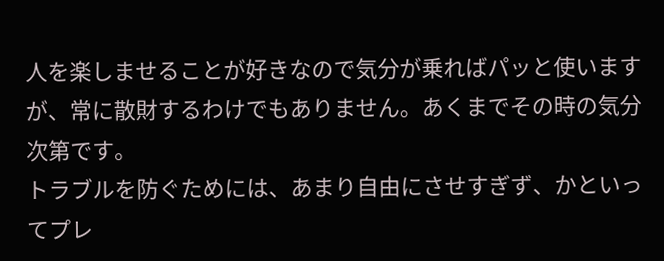人を楽しませることが好きなので気分が乗ればパッと使いますが、常に散財するわけでもありません。あくまでその時の気分次第です。
トラブルを防ぐためには、あまり自由にさせすぎず、かといってプレ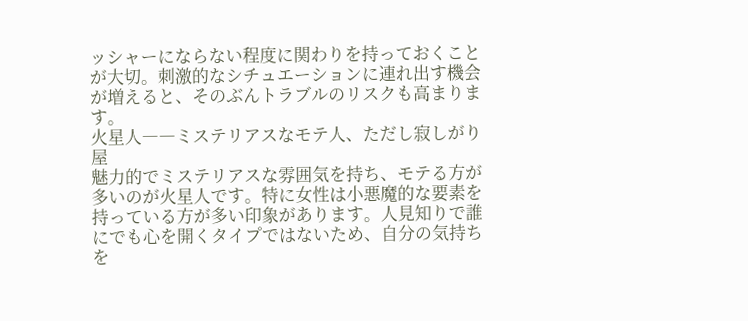ッシャーにならない程度に関わりを持っておくことが大切。刺激的なシチュエーションに連れ出す機会が増えると、そのぶんトラブルのリスクも高まります。
火星人――ミステリアスなモテ人、ただし寂しがり屋
魅力的でミステリアスな雰囲気を持ち、モテる方が多いのが火星人です。特に女性は小悪魔的な要素を持っている方が多い印象があります。人見知りで誰にでも心を開くタイプではないため、自分の気持ちを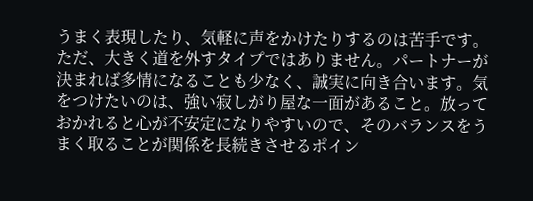うまく表現したり、気軽に声をかけたりするのは苦手です。
ただ、大きく道を外すタイプではありません。パートナーが決まれば多情になることも少なく、誠実に向き合います。気をつけたいのは、強い寂しがり屋な一面があること。放っておかれると心が不安定になりやすいので、そのバランスをうまく取ることが関係を長続きさせるポイン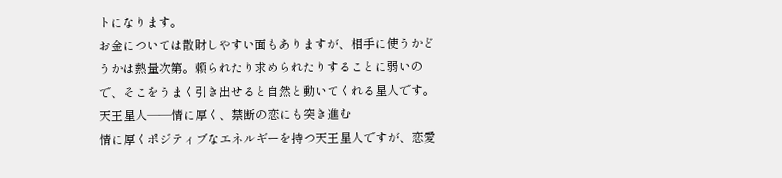トになります。
お金については散財しやすい面もありますが、相手に使うかどうかは熱量次第。頼られたり求められたりすることに弱いので、そこをうまく引き出せると自然と動いてくれる星人です。
天王星人――情に厚く、禁断の恋にも突き進む
情に厚くポジティブなエネルギーを持つ天王星人ですが、恋愛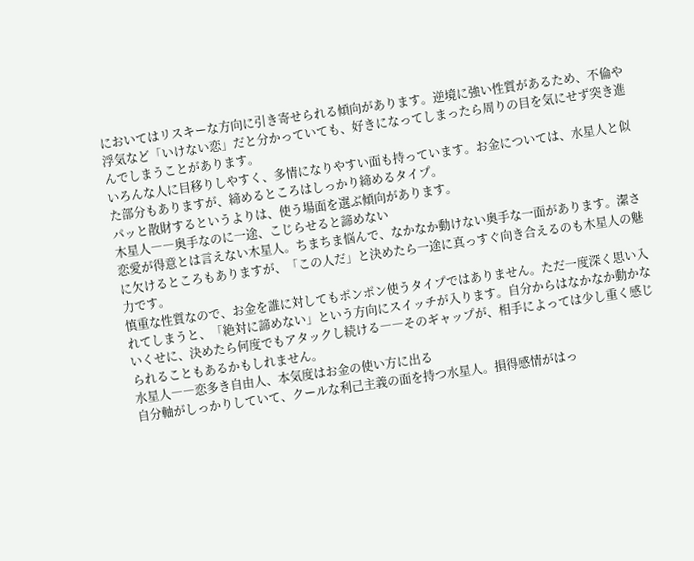においてはリスキーな方向に引き寄せられる傾向があります。逆境に強い性質があるため、不倫や浮気など「いけない恋」だと分かっていても、好きになってしまったら周りの目を気にせず突き進んでしまうことがあります。
いろんな人に目移りしやすく、多情になりやすい面も持っています。お金については、水星人と似た部分もありますが、締めるところはしっかり締めるタイプ。
パッと散財するというよりは、使う場面を選ぶ傾向があります。
木星人――奥手なのに一途、こじらせると諦めない
恋愛が得意とは言えない木星人。ちまちま悩んで、なかなか動けない奥手な一面があります。潔さに欠けるところもありますが、「この人だ」と決めたら一途に真っすぐ向き合えるのも木星人の魅力です。
慎重な性質なので、お金を誰に対してもポンポン使うタイプではありません。ただ一度深く思い入れてしまうと、「絶対に諦めない」という方向にスイッチが入ります。自分からはなかなか動かないくせに、決めたら何度でもアタックし続ける――そのギャップが、相手によっては少し重く感じられることもあるかもしれません。
水星人――恋多き自由人、本気度はお金の使い方に出る
自分軸がしっかりしていて、クールな利己主義の面を持つ水星人。損得感情がはっ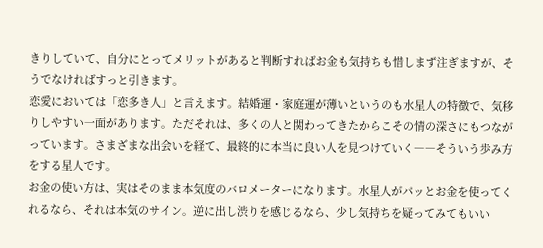きりしていて、自分にとってメリットがあると判断すればお金も気持ちも惜しまず注ぎますが、そうでなければすっと引きます。
恋愛においては「恋多き人」と言えます。結婚運・家庭運が薄いというのも水星人の特徴で、気移りしやすい一面があります。ただそれは、多くの人と関わってきたからこその情の深さにもつながっています。さまざまな出会いを経て、最終的に本当に良い人を見つけていく――そういう歩み方をする星人です。
お金の使い方は、実はそのまま本気度のバロメーターになります。水星人がパッとお金を使ってくれるなら、それは本気のサイン。逆に出し渋りを感じるなら、少し気持ちを疑ってみてもいい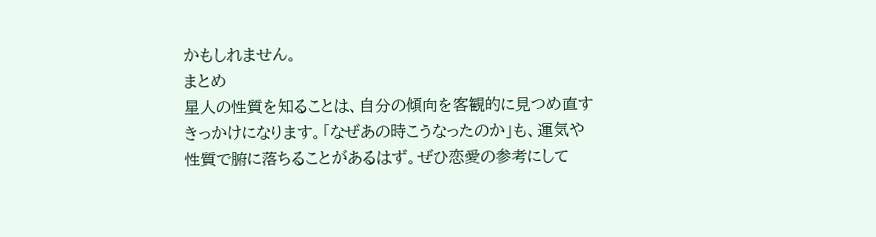かもしれません。
まとめ
星人の性質を知ることは、自分の傾向を客観的に見つめ直すきっかけになります。「なぜあの時こうなったのか」も、運気や性質で腑に落ちることがあるはず。ぜひ恋愛の参考にして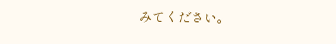みてください。